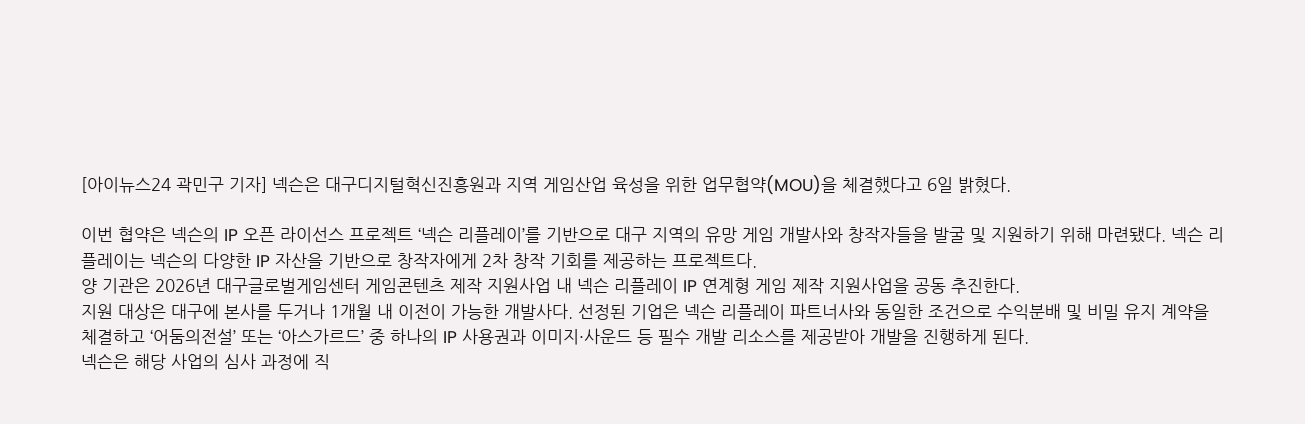[아이뉴스24 곽민구 기자] 넥슨은 대구디지털혁신진흥원과 지역 게임산업 육성을 위한 업무협약(MOU)을 체결했다고 6일 밝혔다.

이번 협약은 넥슨의 IP 오픈 라이선스 프로젝트 ‘넥슨 리플레이’를 기반으로 대구 지역의 유망 게임 개발사와 창작자들을 발굴 및 지원하기 위해 마련됐다. 넥슨 리플레이는 넥슨의 다양한 IP 자산을 기반으로 창작자에게 2차 창작 기회를 제공하는 프로젝트다.
양 기관은 2026년 대구글로벌게임센터 게임콘텐츠 제작 지원사업 내 넥슨 리플레이 IP 연계형 게임 제작 지원사업을 공동 추진한다.
지원 대상은 대구에 본사를 두거나 1개월 내 이전이 가능한 개발사다. 선정된 기업은 넥슨 리플레이 파트너사와 동일한 조건으로 수익분배 및 비밀 유지 계약을 체결하고 ‘어둠의전설’ 또는 ‘아스가르드’ 중 하나의 IP 사용권과 이미지·사운드 등 필수 개발 리소스를 제공받아 개발을 진행하게 된다.
넥슨은 해당 사업의 심사 과정에 직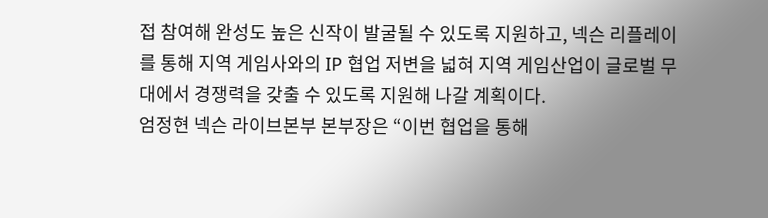접 참여해 완성도 높은 신작이 발굴될 수 있도록 지원하고, 넥슨 리플레이를 통해 지역 게임사와의 IP 협업 저변을 넓혀 지역 게임산업이 글로벌 무대에서 경쟁력을 갖출 수 있도록 지원해 나갈 계획이다.
엄정현 넥슨 라이브본부 본부장은 “이번 협업을 통해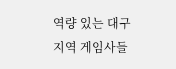역량 있는 대구 지역 게임사들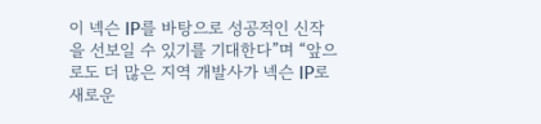이 넥슨 IP를 바탕으로 성공적인 신작을 선보일 수 있기를 기대한다”며 “앞으로도 더 많은 지역 개발사가 넥슨 IP로 새로운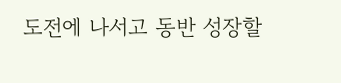도전에 나서고 동반 성장할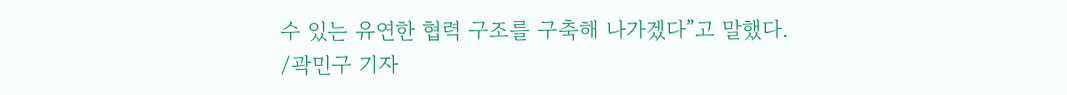수 있는 유연한 협력 구조를 구축해 나가겠다”고 말했다.
/곽민구 기자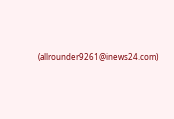(allrounder9261@inews24.com)